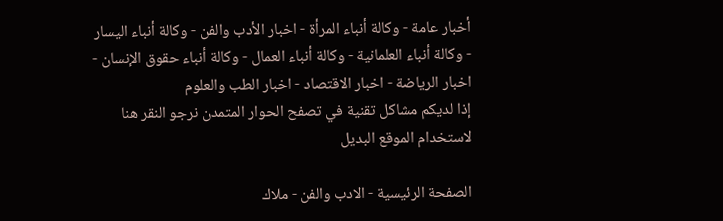أخبار عامة - وكالة أنباء المرأة - اخبار الأدب والفن - وكالة أنباء اليسار - وكالة أنباء العلمانية - وكالة أنباء العمال - وكالة أنباء حقوق الإنسان - اخبار الرياضة - اخبار الاقتصاد - اخبار الطب والعلوم
إذا لديكم مشاكل تقنية في تصفح الحوار المتمدن نرجو النقر هنا لاستخدام الموقع البديل

الصفحة الرئيسية - الادب والفن - ملاك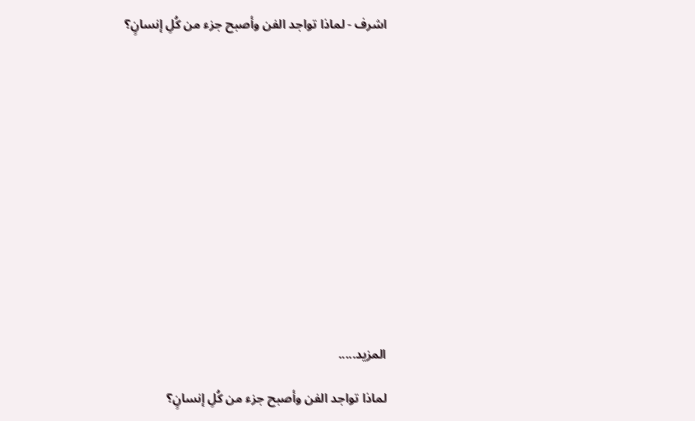اشرف - لماذا تواجد الفن وأصبح جزء من كُلِ إنسانٍ؟














المزيد.....

لماذا تواجد الفن وأصبح جزء من كُلِ إنسانٍ؟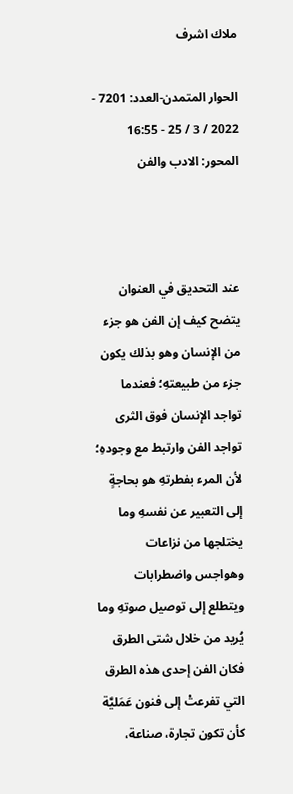ملاك اشرف

الحوار المتمدن-العدد: 7201 - 2022 / 3 / 25 - 16:55
المحور: الادب والفن



عند التحديق في العنوان يتضح كيف إن الفن هو جزء من الإنسان وهو بذلك يكون جزء من طبيعتهِ؛ فعندما تواجد الإنسان فوق الثرى تواجد الفن وارتبط مع وجودهِ؛ لأن المرء بفطرتهِ هو بحاجةٍ إلى التعبير عن نفسهِ وما يختلجها من نزاعات وهواجس واضطرابات ويتطلع إلى توصيل صوتهِ وما يُريد من خلال شتى الطرق فكان الفن إحدى هذه الطرق التي تفرعتْ إلى فنون عَمَليَّة كأن تكون تجارة، صناعة،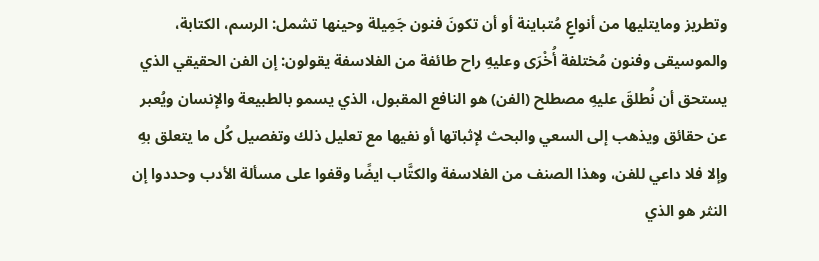وتطريز ومايتليها من أنواعٍ مُتباينة أو أن تكونَ فنون جَمِيلة وحينها تشمل: الرسم، الكتابة، والموسيقى وفنون مُختلفة أُخْرَى وعليهِ راح طائفة من الفلاسفة يقولون: إن الفن الحقيقي الذي يستحق أن نُطلقَ عليهِ مصطلح (الفن) هو النافع المقبول، الذي يسمو بالطبيعة والإنسان ويُعبر عن حقائق ويذهب إلى السعي والبحث لإثباتها أو نفيها مع تعليل ذلك وتفصيل كُل ما يتعلق بهِ وإلا فلا داعي للفن، وهذا الصنف من الفلاسفة والكتَّاب ايضًا وقفوا على مسألة الأدب وحددوا إن النثر هو الذي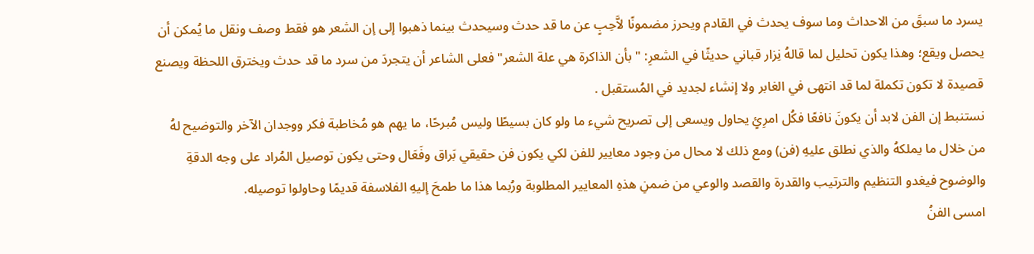يسرد ما سبقَ من الاحداث وما سوف يحدث في القادم ويحرز مضمونًا لاَّحِبٍ عن ما قد حدث وسيحدث بينما ذهبوا إلى إن الشعر هو فقط وصف ونقل ما يُمكن أن يحصل ويقع؛ وهذا يكون تحليل لما قالهُ نِزار قباني حديثًا في الشعرِ: " بأن الذاكرة هي علة الشعر" فعلى الشاعر أن يتجردَ من سرد ما قد حدث ويخترق اللحظة ويصنع قصيدة لا تكون تكملة لما قد انتهى في الغابر ولا إنشاء لجديد في المُستقبل .
نستنبط إن الفن لابد أن يكونَ نافعًا فكُل امرِئٍ يحاول ويسعى إلى تصريح شيء ما ولو كان بسيطًا وليس مُبرحًا، ما يهم هو مُخاطبة فكر ووجدان الآخر والتوضيح لهُ من خلال ما يملكهُ والذي نطلق عليهِ (فن) ومع ذلك لا محال من وجود معايير للفن لكي يكون فن حقيقي بَراق وفَعَال وحتى يكون توصيل المُراد على وجه الدقةِ والوضوح فيغدو التنظيم والترتيب والقدرة والقصد والوعي من ضمنِ هذهِ المعايير المطلوبة ورُبما هذا ما طمحَ إليهِ الفلاسفة قديمًا وحاولوا توصيله.
امسى الفنُ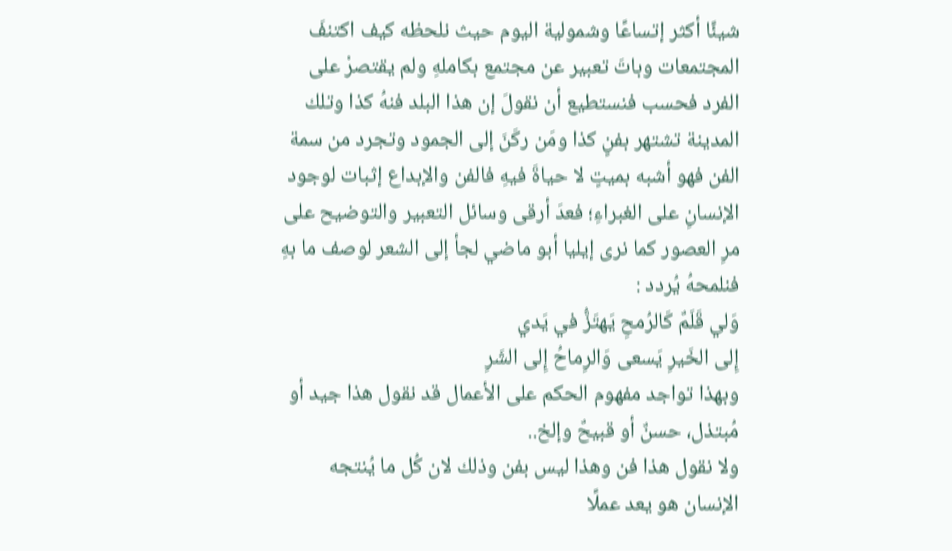شيئًا أكثر إتساعًا وشمولية اليوم حيث نلحظه كيف اكتنفَ المجتمعات وباتَ تعبير عن مجتمع بكاملهِ ولم يقتصرْ على الفرد فحسب فنستطيع أن نقولَ إن هذا البلد فنهُ كذا وتلك المدينة تشتهر بفنٍ كذا ومَن ركَنَ إلى الجمود وتجرد من سمة الفن فهو أشبه بميتٍ لا حياةَ فيهِ فالفن والإبداع إثبات لوجود الإنسانِ على الغبراءِ؛ فعدَ أرقى وسائل التعبير والتوضيح على مرِ العصور كما نرى إيليا أبو ماضي لجأ إلى الشعر لوصف ما بهِ فنلمحهُ يُردد :
وَلي قَلَمٌ كَالرُمحِ يَهتَزُّ في يَدي
إِلى الخَيرِ يَسعى وَالرِماحُ إِلى الشَرِ
وبهذا تواجد مفهوم الحكم على الأعمال قد نقول هذا جيد أو مُبتذل، حسنٌ أو قبيحٌ وإلخ..
ولا نقول هذا فن وهذا ليس بفن وذلك لان كُل ما يُنتجه الإنسان هو يعد عملًا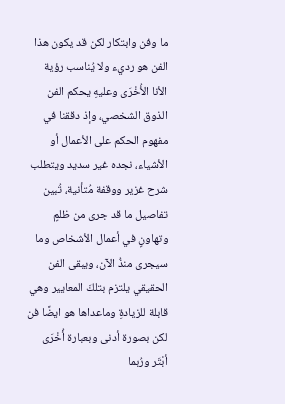ما وفن وابتكار لكن قد يكون هذا الفن هو رديء ولا يُناسب رؤية الأنا الأُخْرَى وعليهِ يحكم الفن الذوق الشخصي، وإذ دققنا في مفهوم الحكم على الأعمال أو الأشياء، نجده غير سديد ويتطلب شرح غزير ووقفة مُتأنية، تُبين تفاصيل ما قد جرى من ظلمٍ وتهاونٍ في أعمال الأشخاص وما سيجرى منذُ الآن، ويبقى الفن الحقيقي يلتزم بتلكَ المعايير وهي قابلة للزيادةِ وماعداها هو ايضًا فن لكن بصورة أدنى وبعبارة أُخْرَى أبْتَر ورُبما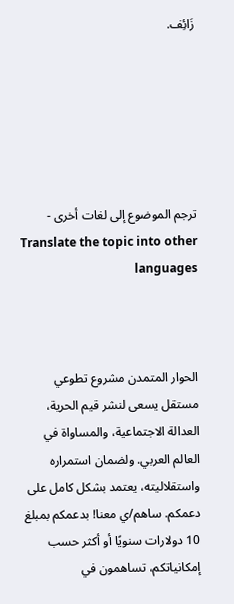زَائِف.






ترجم الموضوع إلى لغات أخرى - Translate the topic into other languages



الحوار المتمدن مشروع تطوعي مستقل يسعى لنشر قيم الحرية، العدالة الاجتماعية، والمساواة في العالم العربي. ولضمان استمراره واستقلاليته، يعتمد بشكل كامل على دعمكم. ساهم/ي معنا! بدعمكم بمبلغ 10 دولارات سنويًا أو أكثر حسب إمكانياتكم، تساهمون في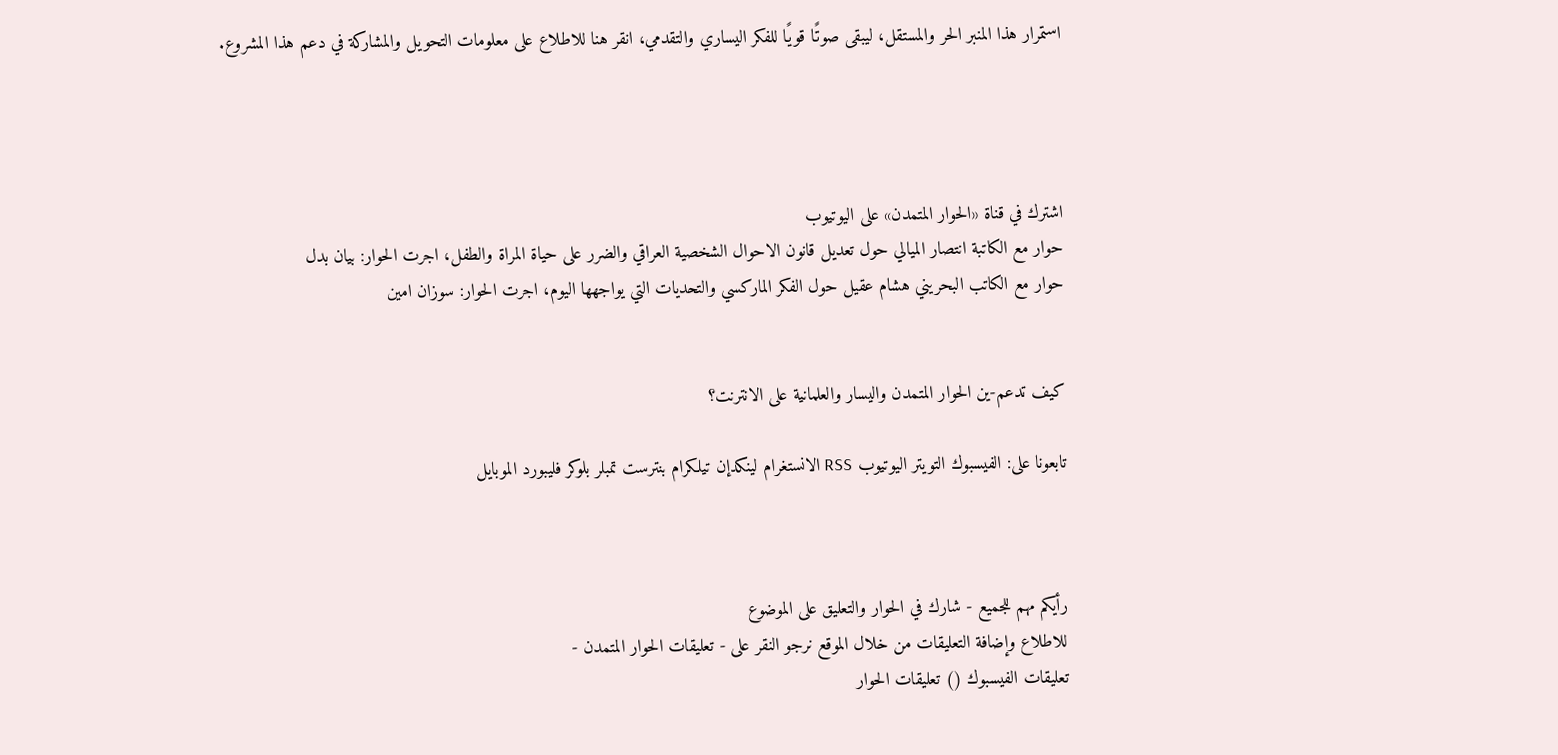استمرار هذا المنبر الحر والمستقل، ليبقى صوتًا قويًا للفكر اليساري والتقدمي، انقر هنا للاطلاع على معلومات التحويل والمشاركة في دعم هذا المشروع.




اشترك في قناة «الحوار المتمدن» على اليوتيوب
حوار مع الكاتبة انتصار الميالي حول تعديل قانون الاحوال الشخصية العراقي والضرر على حياة المراة والطفل، اجرت الحوار: بيان بدل
حوار مع الكاتب البحريني هشام عقيل حول الفكر الماركسي والتحديات التي يواجهها اليوم، اجرت الحوار: سوزان امين


كيف تدعم-ين الحوار المتمدن واليسار والعلمانية على الانترنت؟

تابعونا على: الفيسبوك التويتر اليوتيوب RSS الانستغرام لينكدإن تيلكرام بنترست تمبلر بلوكر فليبورد الموبايل



رأيكم مهم للجميع - شارك في الحوار والتعليق على الموضوع
للاطلاع وإضافة التعليقات من خلال الموقع نرجو النقر على - تعليقات الحوار المتمدن -
تعليقات الفيسبوك () تعليقات الحوار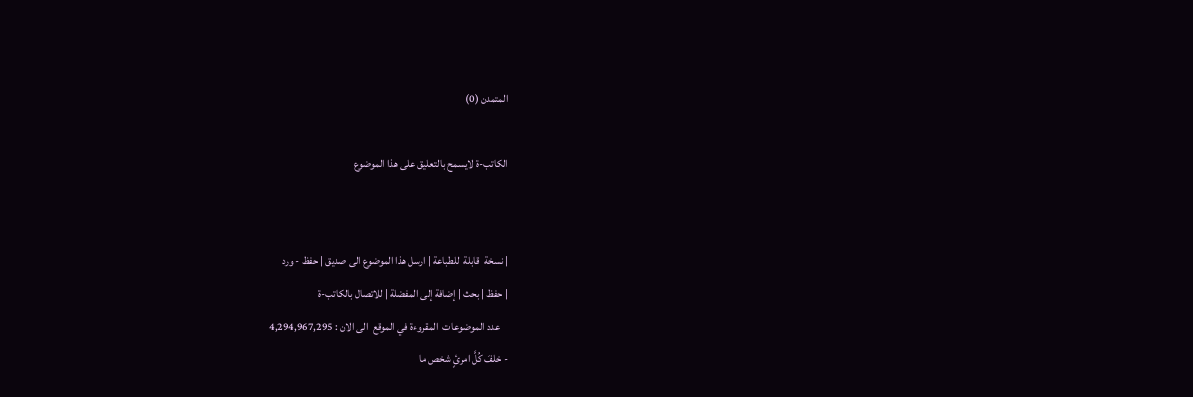المتمدن (0)

الكاتب-ة لايسمح بالتعليق على هذا الموضوع


| نسخة  قابلة  للطباعة | ارسل هذا الموضوع الى صديق | حفظ - ورد
| حفظ | بحث | إضافة إلى المفضلة | للاتصال بالكاتب-ة
    عدد الموضوعات  المقروءة في الموقع  الى الان : 4,294,967,295
- خلفَ كُلَّ امرئٍ شخص ما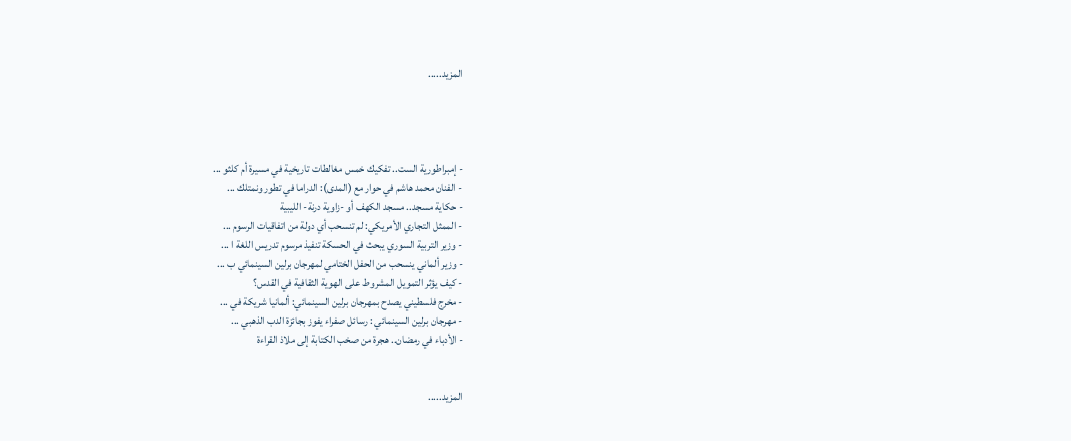المزيد.....




- إمبراطورية الست.. تفكيك خمس مغالطات تاريخية في مسيرة أم كلثو ...
- الفنان محمد هاشم في حوار مع (المدى): الدراما في تطور ونمتلك ...
- حكاية مسجد.. مسجد الكهف أو -زاوية درنة- الليبية
- الممثل التجاري الأمريكي: لم تنسحب أي دولة من اتفاقيات الرسوم ...
- وزير التربية السوري يبحث في الحسكة تنفيذ مرسوم تدريس اللغة ا ...
- وزير ألماني ينسحب من الحفل الختامي لمهرجان برلين السينمائي ب ...
- كيف يؤثر التمويل المشروط على الهوية الثقافية في القدس؟
- مخرج فلسطيني يصدح بمهرجان برلين السينمائي: ألمانيا شريكة في ...
- مهرجان برلين السينمائي : رسائل صفراء يفوز بجائزة الدب الذهبي ...
- الأدباء في رمضان.. هجرة من صخب الكتابة إلى ملاذ القراءة


المزيد.....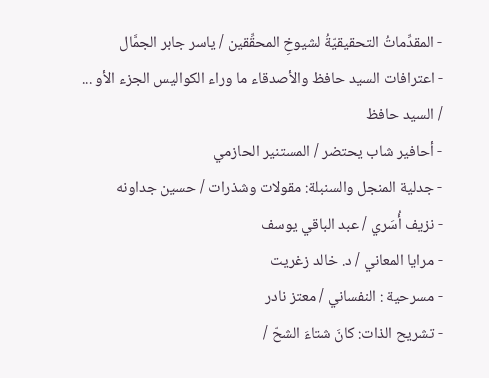- المقدِّماتُ التحقيقيّةُ لشيوخِ المحقِّقين / ياسر جابر الجمَّال
- اعترافات السيد حافظ والأصدقاء ما وراء الكواليس الجزء الأو ... / السيد حافظ
- أحافير شاب يحتضر / المستنير الحازمي
- جدلية المنجل والسنبلة: مقولات وشذرات / حسين جداونه
- نزيف أُسَري / عبد الباقي يوسف
- مرايا المعاني / د. خالد زغريت
- مسرحية : النفساني / معتز نادر
- تشريح الذات: كانَ شتاءَ الشحّ /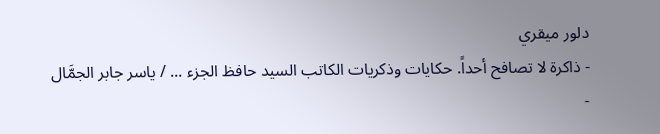دلور ميقري
- ذاكرة لا تصافح أحداً. حكايات وذكريات الكاتب السيد حافظ الجزء ... / ياسر جابر الجمَّال
-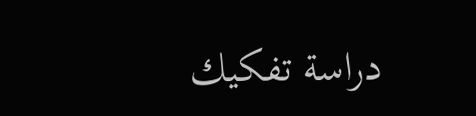دراسة تفكيك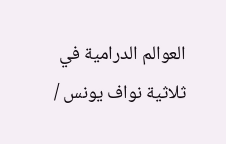العوالم الدرامية في ثلاثية نواف يونس /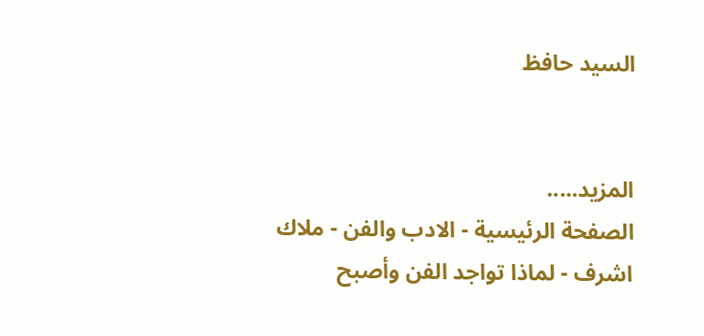السيد حافظ


المزيد.....
الصفحة الرئيسية - الادب والفن - ملاك اشرف - لماذا تواجد الفن وأصبح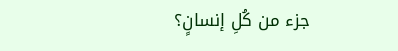جزء من كُلِ إنسانٍ؟